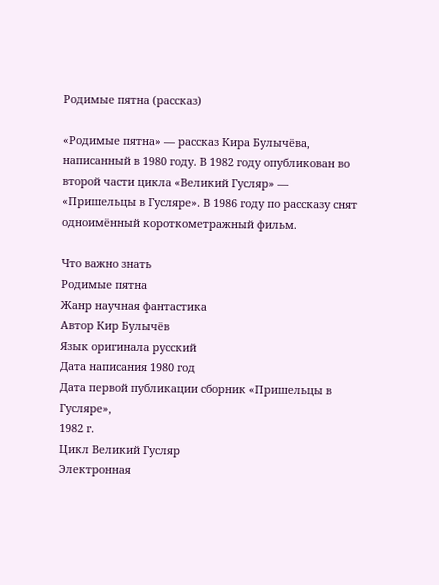Родимые пятна (рассказ)

«Родимые пятна» — рассказ Кира Булычёва, написанный в 1980 году. В 1982 году опубликован во второй части цикла «Великий Гусляр» — «Пришельцы в Гусляре». В 1986 году по рассказу снят одноимённый короткометражный фильм.

Что важно знать
Родимые пятна
Жанр научная фантастика
Автор Кир Булычёв
Язык оригинала русский
Дата написания 1980 год
Дата первой публикации сборник «Пришельцы в Гусляре»,
1982 г.
Цикл Великий Гусляр
Электронная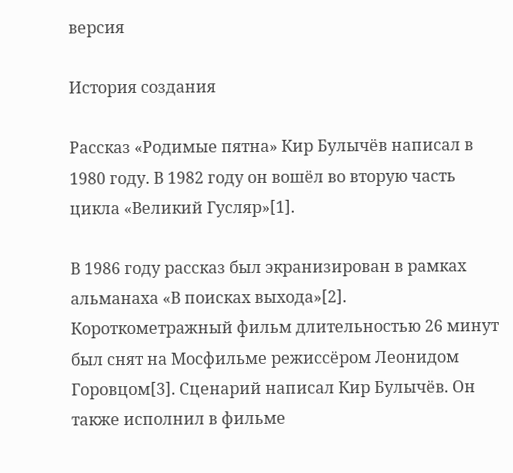версия

История создания

Рассказ «Родимые пятна» Кир Булычёв написал в 1980 году. В 1982 году он вошёл во вторую часть цикла «Великий Гусляр»[1].

В 1986 году рассказ был экранизирован в рамках альманаха «В поисках выхода»[2]. Короткометражный фильм длительностью 26 минут был снят на Мосфильме режиссёром Леонидом Горовцом[3]. Сценарий написал Кир Булычёв. Он также исполнил в фильме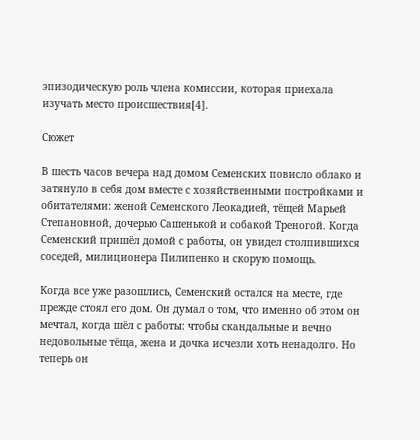эпизодическую роль члена комиссии, которая приехала изучать место происшествия[4].

Сюжет

В шесть часов вечера над домом Семенских повисло облако и затянуло в себя дом вместе с хозяйственными постройками и обитателями: женой Семенского Леокадией, тёщей Марьей Степановной, дочерью Сашенькой и собакой Треногой. Когда Семенский пришёл домой с работы, он увидел столпившихся соседей, милиционера Пилипенко и скорую помощь.

Когда все уже разошлись, Семенский остался на месте, где прежде стоял его дом. Он думал о том, что именно об этом он мечтал, когда шёл с работы: чтобы скандальные и вечно недовольные тёща, жена и дочка исчезли хоть ненадолго. Но теперь он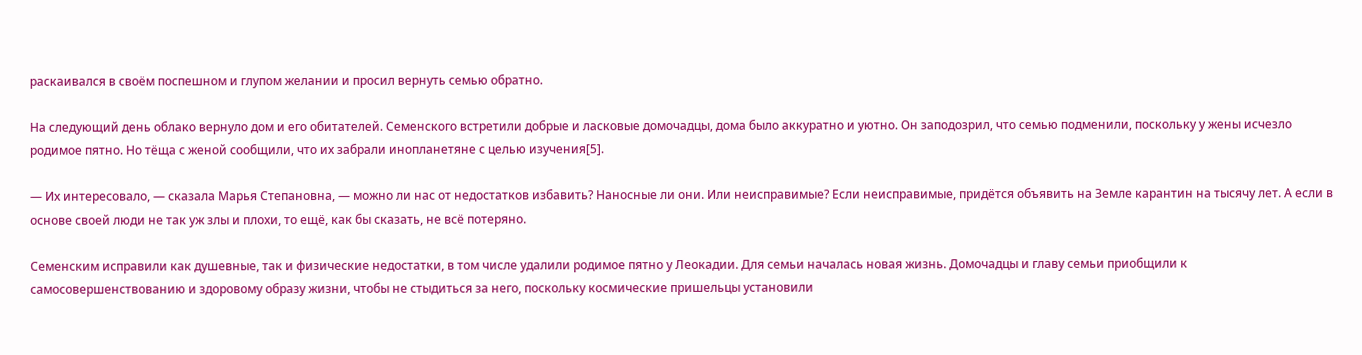раскаивался в своём поспешном и глупом желании и просил вернуть семью обратно.

На следующий день облако вернуло дом и его обитателей. Семенского встретили добрые и ласковые домочадцы, дома было аккуратно и уютно. Он заподозрил, что семью подменили, поскольку у жены исчезло родимое пятно. Но тёща с женой сообщили, что их забрали инопланетяне с целью изучения[5].

— Их интересовало, — сказала Марья Степановна, — можно ли нас от недостатков избавить? Наносные ли они. Или неисправимые? Если неисправимые, придётся объявить на Земле карантин на тысячу лет. А если в основе своей люди не так уж злы и плохи, то ещё, как бы сказать, не всё потеряно.

Семенским исправили как душевные, так и физические недостатки, в том числе удалили родимое пятно у Леокадии. Для семьи началась новая жизнь. Домочадцы и главу семьи приобщили к самосовершенствованию и здоровому образу жизни, чтобы не стыдиться за него, поскольку космические пришельцы установили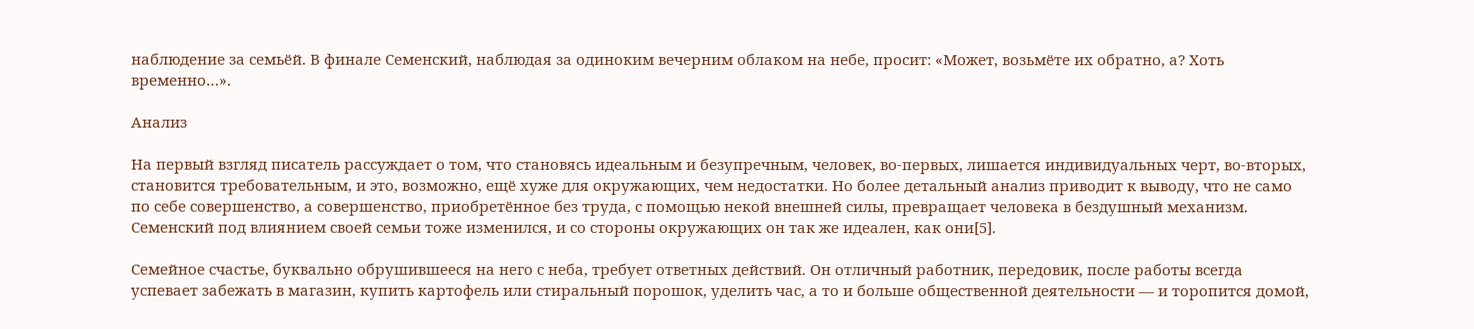наблюдение за семьёй. В финале Семенский, наблюдая за одиноким вечерним облаком на небе, просит: «Может, возьмёте их обратно, а? Хоть временно…».

Анализ

На первый взгляд писатель рассуждает о том, что становясь идеальным и безупречным, человек, во-первых, лишается индивидуальных черт, во-вторых, становится требовательным, и это, возможно, ещё хуже для окружающих, чем недостатки. Но более детальный анализ приводит к выводу, что не само по себе совершенство, а совершенство, приобретённое без труда, с помощью некой внешней силы, превращает человека в бездушный механизм. Семенский под влиянием своей семьи тоже изменился, и со стороны окружающих он так же идеален, как они[5].

Семейное счастье, буквально обрушившееся на него с неба, требует ответных действий. Он отличный работник, передовик, после работы всегда успевает забежать в магазин, купить картофель или стиральный порошок, уделить час, а то и больше общественной деятельности — и торопится домой,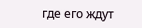где его ждут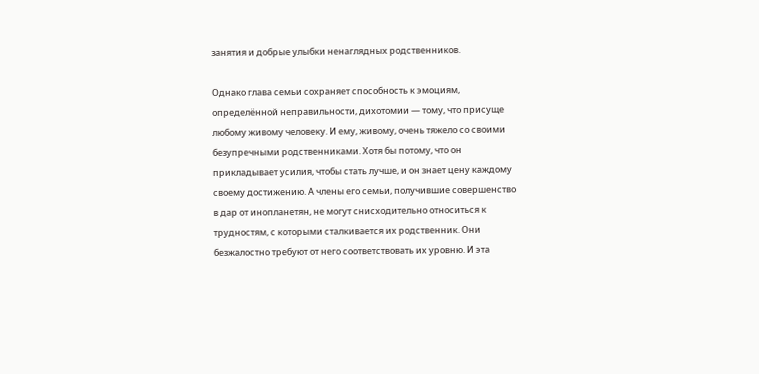занятия и добрые улыбки ненаглядных родственников.

Однако глава семьи сохраняет способность к эмоциям, определённой неправильности, дихотомии — тому, что присуще любому живому человеку. И ему, живому, очень тяжело со своими безупречными родственниками. Хотя бы потому, что он прикладывает усилия, чтобы стать лучше, и он знает цену каждому своему достижению. А члены его семьи, получившие совершенство в дар от инопланетян, не могут снисходительно относиться к трудностям, с которыми сталкивается их родственник. Они безжалостно требуют от него соответствовать их уровню. И эта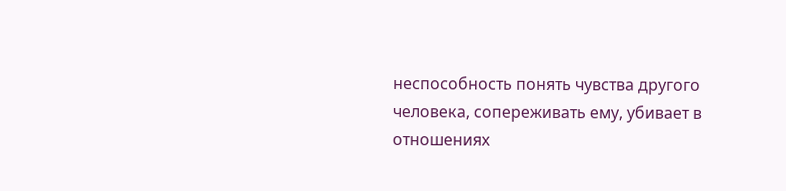неспособность понять чувства другого человека, сопереживать ему, убивает в отношениях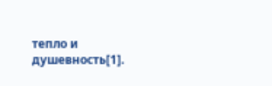тепло и душевность[1].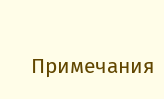Примечания